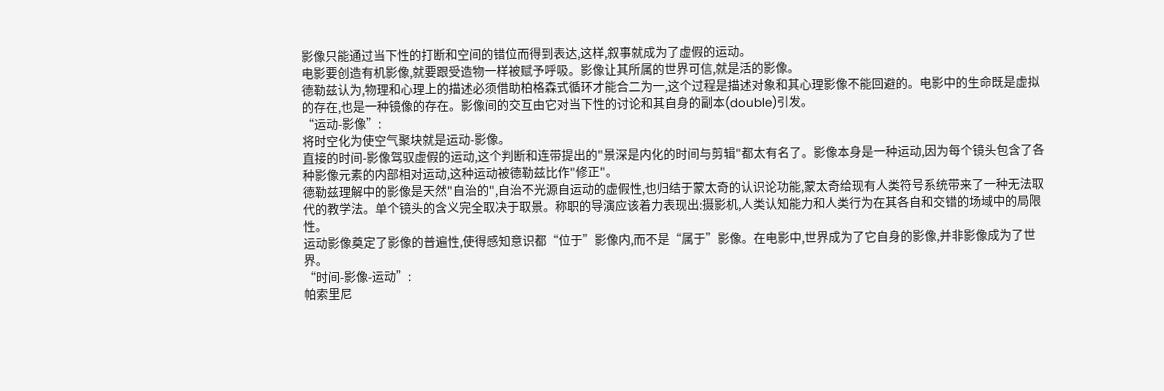影像只能通过当下性的打断和空间的错位而得到表达,这样,叙事就成为了虚假的运动。
电影要创造有机影像,就要跟受造物一样被赋予呼吸。影像让其所属的世界可信,就是活的影像。
德勒兹认为,物理和心理上的描述必须借助柏格森式循环才能合二为一,这个过程是描述对象和其心理影像不能回避的。电影中的生命既是虚拟的存在,也是一种镜像的存在。影像间的交互由它对当下性的讨论和其自身的副本(double)引发。
“运动-影像”:
将时空化为使空气聚块就是运动-影像。
直接的时间-影像驾驭虚假的运动,这个判断和连带提出的"景深是内化的时间与剪辑"都太有名了。影像本身是一种运动,因为每个镜头包含了各种影像元素的内部相对运动,这种运动被德勒兹比作"修正"。
德勒兹理解中的影像是天然"自治的",自治不光源自运动的虚假性,也归结于蒙太奇的认识论功能,蒙太奇给现有人类符号系统带来了一种无法取代的教学法。单个镜头的含义完全取决于取景。称职的导演应该着力表现出:摄影机,人类认知能力和人类行为在其各自和交错的场域中的局限性。
运动影像奠定了影像的普遍性,使得感知意识都“位于”影像内,而不是“属于”影像。在电影中,世界成为了它自身的影像,并非影像成为了世界。
“时间-影像-运动”:
帕索里尼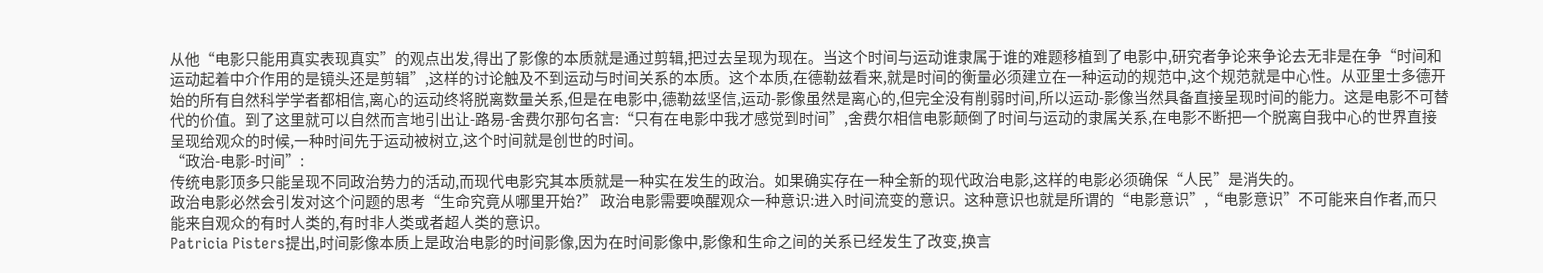从他“电影只能用真实表现真实”的观点出发,得出了影像的本质就是通过剪辑,把过去呈现为现在。当这个时间与运动谁隶属于谁的难题移植到了电影中,研究者争论来争论去无非是在争“时间和运动起着中介作用的是镜头还是剪辑”,这样的讨论触及不到运动与时间关系的本质。这个本质,在德勒兹看来,就是时间的衡量必须建立在一种运动的规范中,这个规范就是中心性。从亚里士多德开始的所有自然科学学者都相信,离心的运动终将脱离数量关系,但是在电影中,德勒兹坚信,运动-影像虽然是离心的,但完全没有削弱时间,所以运动-影像当然具备直接呈现时间的能力。这是电影不可替代的价值。到了这里就可以自然而言地引出让-路易-舍费尔那句名言:“只有在电影中我才感觉到时间”,舍费尔相信电影颠倒了时间与运动的隶属关系,在电影不断把一个脱离自我中心的世界直接呈现给观众的时候,一种时间先于运动被树立,这个时间就是创世的时间。
“政治-电影-时间”:
传统电影顶多只能呈现不同政治势力的活动,而现代电影究其本质就是一种实在发生的政治。如果确实存在一种全新的现代政治电影,这样的电影必须确保“人民”是消失的。
政治电影必然会引发对这个问题的思考“生命究竟从哪里开始?” 政治电影需要唤醒观众一种意识:进入时间流变的意识。这种意识也就是所谓的“电影意识”,“电影意识”不可能来自作者,而只能来自观众的有时人类的,有时非人类或者超人类的意识。
Patricia Pisters提出,时间影像本质上是政治电影的时间影像,因为在时间影像中,影像和生命之间的关系已经发生了改变,换言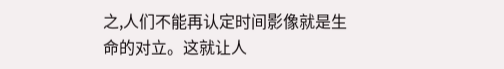之,人们不能再认定时间影像就是生命的对立。这就让人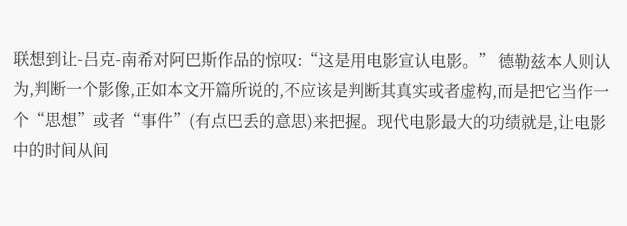联想到让-吕克-南希对阿巴斯作品的惊叹:“这是用电影宣认电影。” 德勒兹本人则认为,判断一个影像,正如本文开篇所说的,不应该是判断其真实或者虚构,而是把它当作一个“思想”或者“事件”(有点巴丢的意思)来把握。现代电影最大的功绩就是,让电影中的时间从间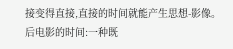接变得直接,直接的时间就能产生思想-影像。
后电影的时间:一种既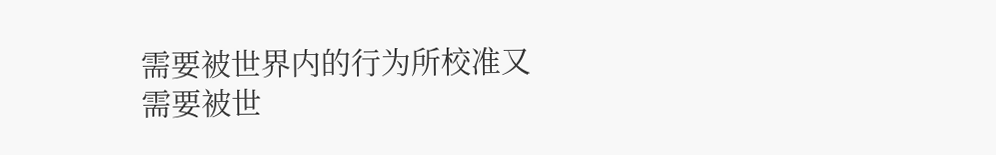需要被世界内的行为所校准又需要被世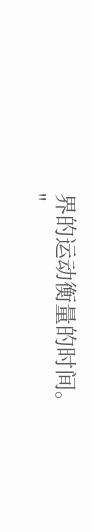界的运动衡量的时间。
"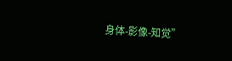身体-影像-知觉”